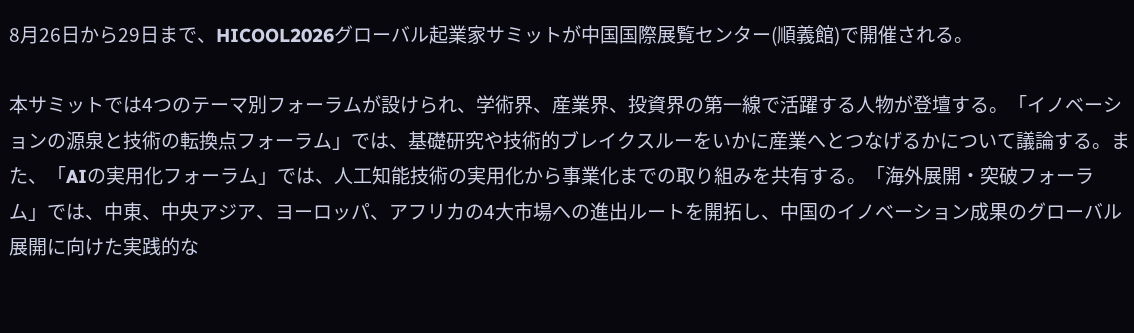8月26日から29日まで、HICOOL2026グローバル起業家サミットが中国国際展覧センター(順義館)で開催される。

本サミットでは4つのテーマ別フォーラムが設けられ、学術界、産業界、投資界の第一線で活躍する人物が登壇する。「イノベーションの源泉と技術の転換点フォーラム」では、基礎研究や技術的ブレイクスルーをいかに産業へとつなげるかについて議論する。また、「AIの実用化フォーラム」では、人工知能技術の実用化から事業化までの取り組みを共有する。「海外展開・突破フォーラム」では、中東、中央アジア、ヨーロッパ、アフリカの4大市場への進出ルートを開拓し、中国のイノベーション成果のグローバル展開に向けた実践的な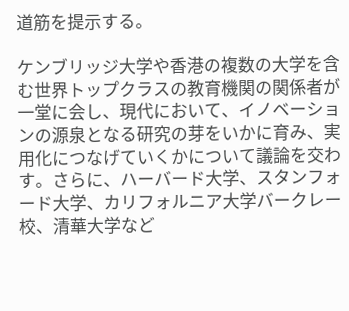道筋を提示する。

ケンブリッジ大学や香港の複数の大学を含む世界トップクラスの教育機関の関係者が一堂に会し、現代において、イノベーションの源泉となる研究の芽をいかに育み、実用化につなげていくかについて議論を交わす。さらに、ハーバード大学、スタンフォード大学、カリフォルニア大学バークレー校、清華大学など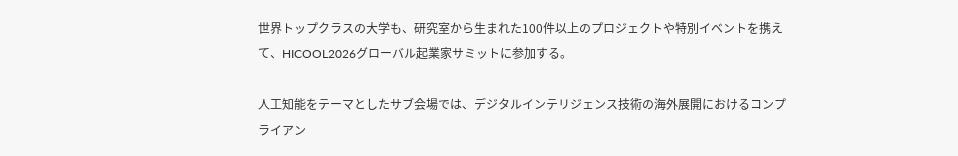世界トップクラスの大学も、研究室から生まれた100件以上のプロジェクトや特別イベントを携えて、HICOOL2026グローバル起業家サミットに参加する。

人工知能をテーマとしたサブ会場では、デジタルインテリジェンス技術の海外展開におけるコンプライアン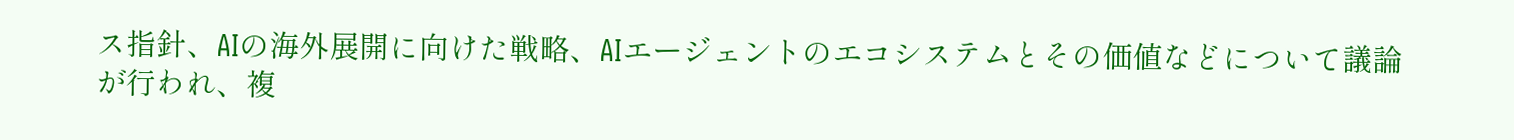ス指針、AIの海外展開に向けた戦略、AIエージェントのエコシステムとその価値などについて議論が行われ、複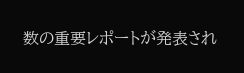数の重要レポートが発表され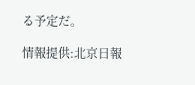る予定だ。

情報提供:北京日報